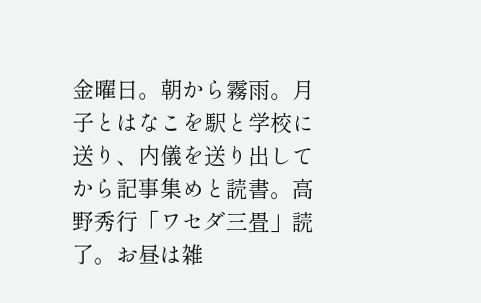金曜日。朝から霧雨。月子とはなこを駅と学校に送り、内儀を送り出してから記事集めと読書。高野秀行「ワセダ三畳」読了。お昼は雑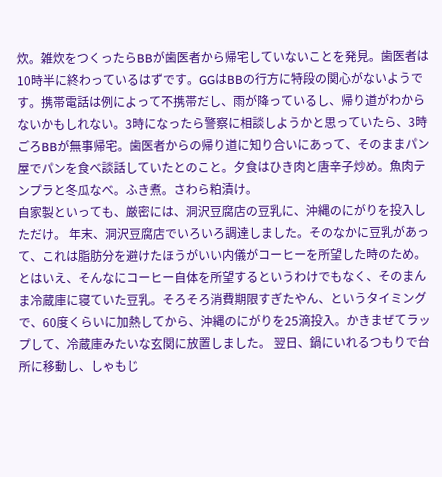炊。雑炊をつくったらBBが歯医者から帰宅していないことを発見。歯医者は10時半に終わっているはずです。GGはBBの行方に特段の関心がないようです。携帯電話は例によって不携帯だし、雨が降っているし、帰り道がわからないかもしれない。3時になったら警察に相談しようかと思っていたら、3時ごろBBが無事帰宅。歯医者からの帰り道に知り合いにあって、そのままパン屋でパンを食べ談話していたとのこと。夕食はひき肉と唐辛子炒め。魚肉テンプラと冬瓜なべ。ふき煮。さわら粕漬け。
自家製といっても、厳密には、洞沢豆腐店の豆乳に、沖縄のにがりを投入しただけ。 年末、洞沢豆腐店でいろいろ調達しました。そのなかに豆乳があって、これは脂肪分を避けたほうがいい内儀がコーヒーを所望した時のため。とはいえ、そんなにコーヒー自体を所望するというわけでもなく、そのまんま冷蔵庫に寝ていた豆乳。そろそろ消費期限すぎたやん、というタイミングで、60度くらいに加熱してから、沖縄のにがりを25滴投入。かきまぜてラップして、冷蔵庫みたいな玄関に放置しました。 翌日、鍋にいれるつもりで台所に移動し、しゃもじ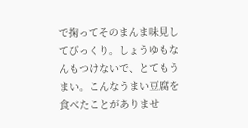で掬ってそのまんま味見してびっくり。しょうゆもなんもつけないで、とてもうまい。こんなうまい豆腐を食べたことがありませ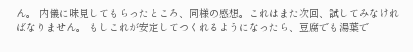ん。 内儀に味見してもらったところ、同様の感想。これはまた次回、試してみなければなりません。 もしこれが安定してつくれるようになったら、豆腐でも湯葉で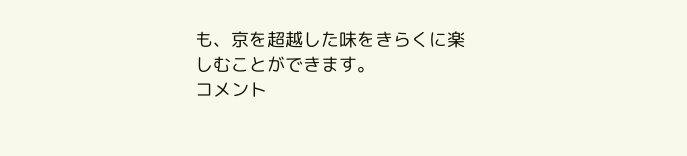も、京を超越した味をきらくに楽しむことができます。
コメント